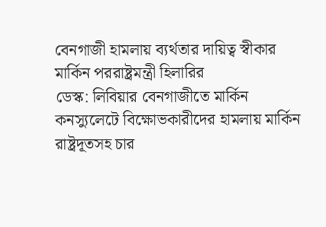বেনগাজী হামলায় ব্যর্থতার দায়িত্ব স্বীকার মার্কিন পররাষ্ট্রমন্ত্রী হিলারির
ডেস্ক: লিবিয়ার বেনগাজীতে মার্কিন কনস্যুলেটে বিক্ষোভকারীদের হামলায় মার্কিন রাষ্ট্রদূতসহ চার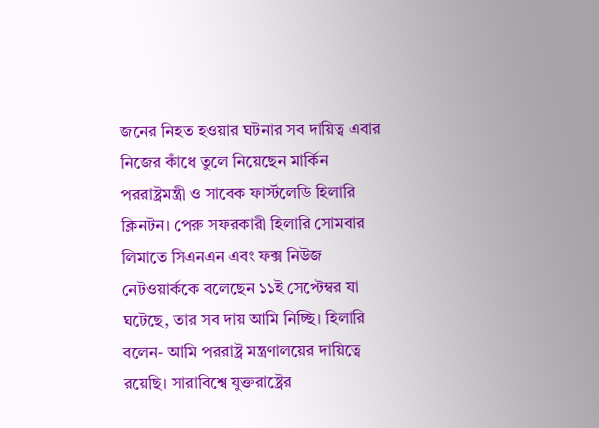জনের নিহত হওয়ার ঘটনার সব দায়িত্ব এবার নিজের কাঁধে তুলে নিয়েছেন মার্কিন পররাষ্ট্রমন্ত্রী ও সাবেক ফার্স্টলেডি হিলারি ক্লিনটন। পেরু সফরকারী হিলারি সোমবার লিমাতে সিএনএন এবং ফক্স নিউজ নেটওয়ার্ককে বলেছেন ১১ই সেপ্টেম্বর যা ঘটেছে, তার সব দায় আমি নিচ্ছি। হিলারি বলেন- আমি পররাষ্ট্র মন্ত্রণালয়ের দায়িত্বে রয়েছি। সারাবিশ্বে যুক্তরাষ্ট্রের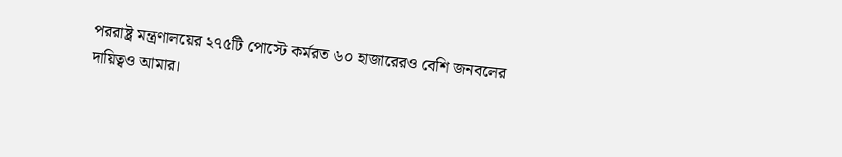পররাষ্ট্র মন্ত্রণালয়ের ২৭৫টি পোস্টে কর্মরত ৬০ হাজারেরও বেশি জনবলের দায়িত্বও আমার।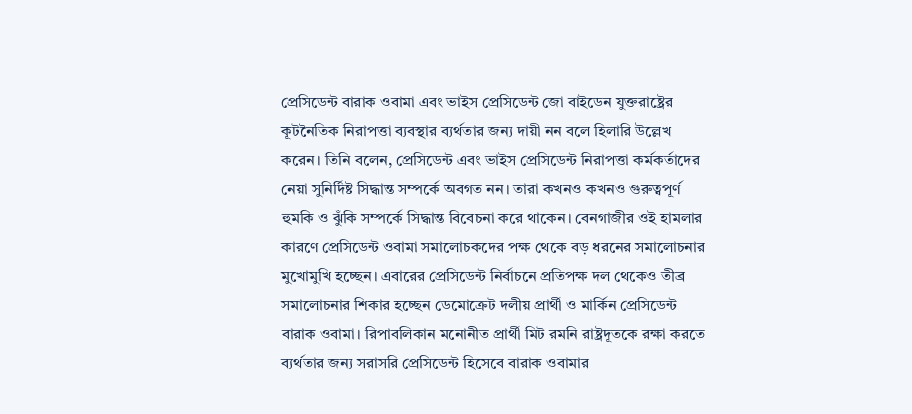প্রেসিডেন্ট বারাক ওবামা এবং ভাইস প্রেসিডেন্ট জো বাইডেন যুক্তরাষ্ট্রের কূটনৈতিক নিরাপত্তা ব্যবস্থার ব্যর্থতার জন্য দায়ী নন বলে হিলারি উল্লেখ করেন। তিনি বলেন, প্রেসিডেন্ট এবং ভাইস প্রেসিডেন্ট নিরাপত্তা কর্মকর্তাদের নেয়া সুনির্দিষ্ট সিদ্ধান্ত সম্পর্কে অবগত নন। তারা কখনও কখনও গুরুত্বপূর্ণ হুমকি ও ঝুঁকি সম্পর্কে সিদ্ধান্ত বিবেচনা করে থাকেন। বেনগাজীর ওই হামলার কারণে প্রেসিডেন্ট ওবামা সমালোচকদের পক্ষ থেকে বড় ধরনের সমালোচনার মুখোমুখি হচ্ছেন। এবারের প্রেসিডেন্ট নির্বাচনে প্রতিপক্ষ দল থেকেও তীব্র সমালোচনার শিকার হচ্ছেন ডেমোক্রেট দলীয় প্রার্থী ও মার্কিন প্রেসিডেন্ট বারাক ওবামা। রিপাবলিকান মনোনীত প্রার্থী মিট রমনি রাষ্ট্রদূতকে রক্ষা করতে ব্যর্থতার জন্য সরাসরি প্রেসিডেন্ট হিসেবে বারাক ওবামার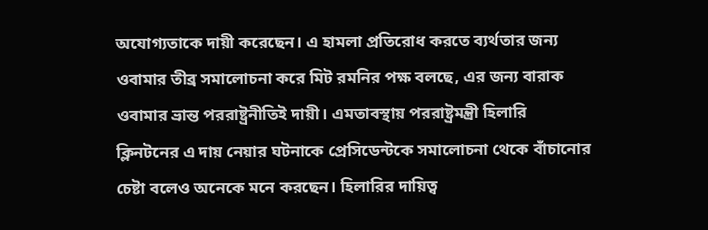অযোগ্যতাকে দায়ী করেছেন। এ হামলা প্রতিরোধ করতে ব্যর্থতার জন্য ওবামার তীব্র সমালোচনা করে মিট রমনির পক্ষ বলছে, এর জন্য বারাক ওবামার ভ্রান্ত পররাষ্ট্রনীতিই দায়ী। এমতাবস্থায় পররাষ্ট্রমন্ত্রী হিলারি ক্লিনটনের এ দায় নেয়ার ঘটনাকে প্রেসিডেন্টকে সমালোচনা থেকে বাঁচানোর চেষ্টা বলেও অনেকে মনে করছেন। হিলারির দায়িত্ব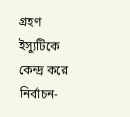গ্রহণ ইস্যুটিকে কেন্দ্র করে নির্বাচন-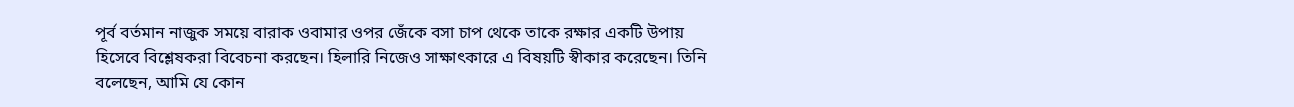পূর্ব বর্তমান নাজুক সময়ে বারাক ওবামার ওপর জেঁকে বসা চাপ থেকে তাকে রক্ষার একটি উপায় হিসেবে বিশ্লেষকরা বিবেচনা করছেন। হিলারি নিজেও সাক্ষাৎকারে এ বিষয়টি স্বীকার করেছেন। তিনি বলেছেন, আমি যে কোন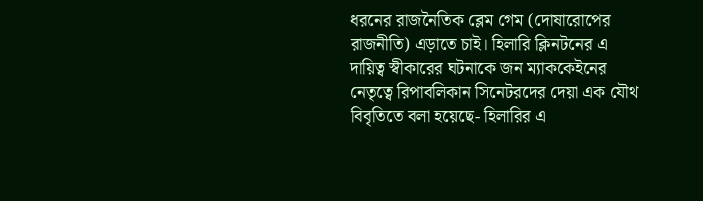ধরনের রাজনৈতিক ব্লেম গেম (দোষারোপের রাজনীতি) এড়াতে চাই। হিলারি ক্লিনটনের এ দায়িত্ব স্বীকারের ঘটনাকে জন ম্যাককেইনের নেতৃত্বে রিপাবলিকান সিনেটরদের দেয়া এক যৌথ বিবৃতিতে বলা হয়েছে- হিলারির এ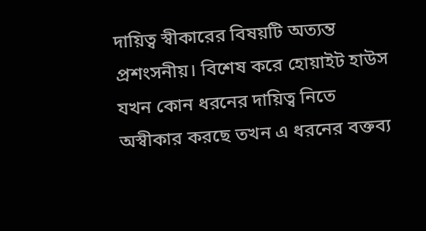দায়িত্ব স্বীকারের বিষয়টি অত্যন্ত প্রশংসনীয়। বিশেষ করে হোয়াইট হাউস যখন কোন ধরনের দায়িত্ব নিতে অস্বীকার করছে তখন এ ধরনের বক্তব্য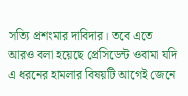সত্যি প্রশংমার দাবিদার। তবে এতে আরও বলা হয়েছে প্রেসিডেন্ট ওবামা যদি এ ধরনের হামলার বিষয়টি আগেই জেনে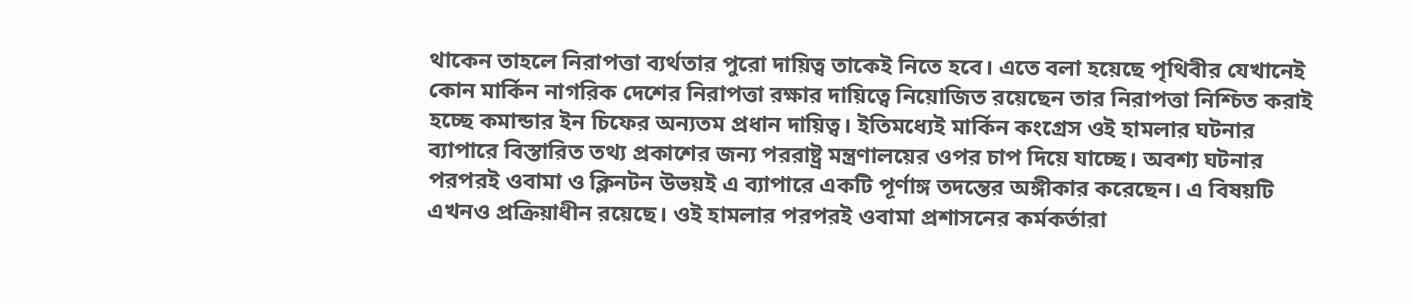থাকেন তাহলে নিরাপত্তা ব্যর্থতার পুরো দায়িত্ব তাকেই নিতে হবে। এতে বলা হয়েছে পৃথিবীর যেখানেই কোন মার্কিন নাগরিক দেশের নিরাপত্তা রক্ষার দায়িত্বে নিয়োজিত রয়েছেন তার নিরাপত্তা নিশ্চিত করাই হচ্ছে কমান্ডার ইন চিফের অন্যতম প্রধান দায়িত্ব। ইতিমধ্যেই মার্কিন কংগ্রেস ওই হামলার ঘটনার ব্যাপারে বিস্তারিত তথ্য প্রকাশের জন্য পররাষ্ট্র মন্ত্রণালয়ের ওপর চাপ দিয়ে যাচ্ছে। অবশ্য ঘটনার পরপরই ওবামা ও ক্লিনটন উভয়ই এ ব্যাপারে একটি পূর্ণাঙ্গ তদন্তের অঙ্গীকার করেছেন। এ বিষয়টি এখনও প্রক্রিয়াধীন রয়েছে। ওই হামলার পরপরই ওবামা প্রশাসনের কর্মকর্তারা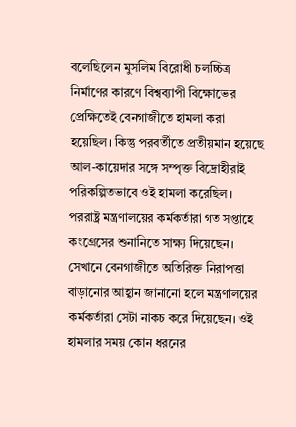বলেছিলেন মুসলিম বিরোধী চলচ্চিত্র নির্মাণের কারণে বিশ্বব্যাপী বিক্ষোভের প্রেক্ষিতেই বেনগাজীতে হামলা করা হয়েছিল। কিন্তু পরবর্তীতে প্রতীয়মান হয়েছে আল-কায়েদার সঙ্গে সম্পৃক্ত বিদ্রোহীরাই পরিকল্পিতভাবে ওই হামলা করেছিল। পররাষ্ট্র মন্ত্রণালয়ের কর্মকর্তারা গত সপ্তাহে কংগ্রেসের শুনানিতে সাক্ষ্য দিয়েছেন। সেখানে বেনগাজীতে অতিরিক্ত নিরাপত্তা বাড়ানোর আহ্বান জানানো হলে মন্ত্রণালয়ের কর্মকর্তারা সেটা নাকচ করে দিয়েছেন। ওই হামলার সময় কোন ধরনের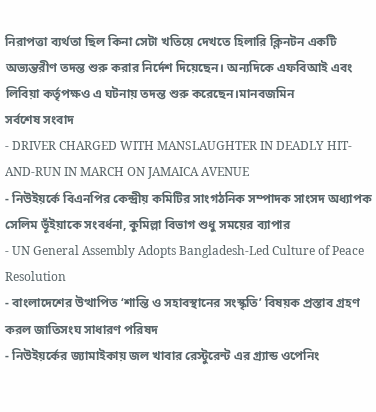নিরাপত্তা ব্যর্থতা ছিল কিনা সেটা খতিয়ে দেখতে হিলারি ক্লিনটন একটি অভ্যন্তরীণ তদন্ত শুরু করার নির্দেশ দিয়েছেন। অন্যদিকে এফবিআই এবং লিবিয়া কর্তৃপক্ষও এ ঘটনায় তদন্ত শুরু করেছেন।মানবজমিন
সর্বশেষ সংবাদ
- DRIVER CHARGED WITH MANSLAUGHTER IN DEADLY HIT-AND-RUN IN MARCH ON JAMAICA AVENUE
- নিউইয়র্কে বিএনপির কেন্দ্রীয় কমিটির সাংগঠনিক সম্পাদক সাংসদ অধ্যাপক সেলিম ভূঁইয়াকে সংবর্ধনা, কুমিল্লা বিভাগ শুধু সময়ের ব্যাপার
- UN General Assembly Adopts Bangladesh-Led Culture of Peace Resolution
- বাংলাদেশের উত্থাপিত ‘শান্তি ও সহাবস্থানের সংস্কৃতি’ বিষয়ক প্রস্তাব গ্রহণ করল জাতিসংঘ সাধারণ পরিষদ
- নিউইয়র্কের জ্যামাইকায় জল খাবার রেস্টুরেন্ট এর গ্র্যান্ড ওপেনিং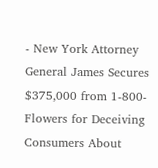- New York Attorney General James Secures $375,000 from 1-800-Flowers for Deceiving Consumers About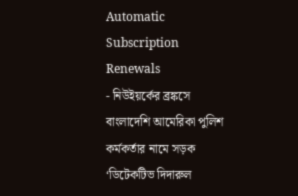Automatic Subscription Renewals
- নিউইয়র্কের ব্রঙ্কসে বাংলাদেশি আমেরিকা পুলিশ কর্মকর্তার নামে সড়ক ‘ডিটেকটিভ দিদারুল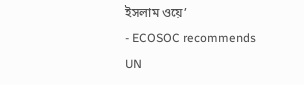ইসলাম ওয়ে’
- ECOSOC recommends UN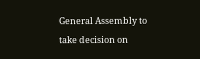General Assembly to take decision on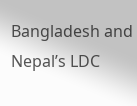Bangladesh and Nepal’s LDC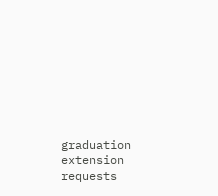graduation extension requests